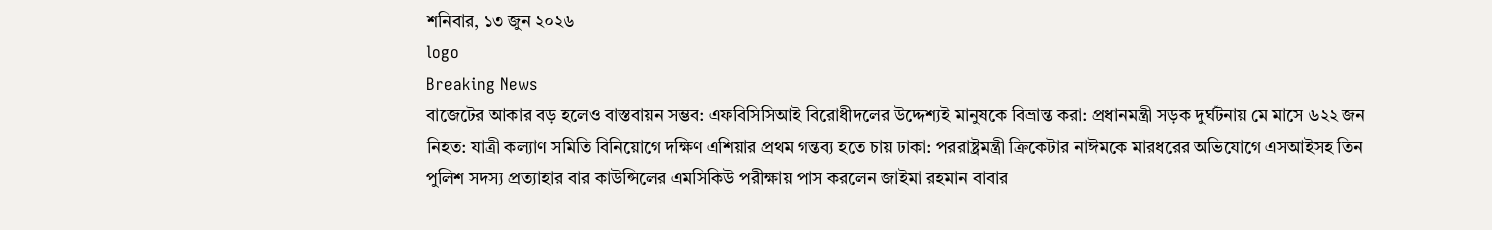শনিবার, ১৩ জুন ২০২৬
logo
Breaking News
বাজেটের আকার বড় হলেও বাস্তবায়ন সম্ভব: এফবিসিসিআই বিরোধীদলের উদ্দেশ্যই মানুষকে বিভ্রান্ত করা: প্রধানমন্ত্রী সড়ক দুর্ঘটনায় মে মাসে ৬২২ জন নিহত: যাত্রী কল্যাণ সমিতি বিনিয়োগে দক্ষিণ এশিয়ার প্রথম গন্তব্য হতে চায় ঢাকা: পররাষ্ট্রমন্ত্রী ক্রিকেটার নাঈমকে মারধরের অভিযোগে এসআইসহ তিন পুলিশ সদস্য প্রত্যাহার বার কাউন্সিলের এমসিকিউ পরীক্ষায় পাস করলেন জাইমা রহমান বাবার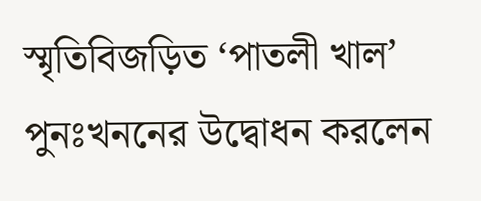স্মৃতিবিজড়িত ‘পাতলী খাল’ পুনঃখননের উদ্বোধন করলেন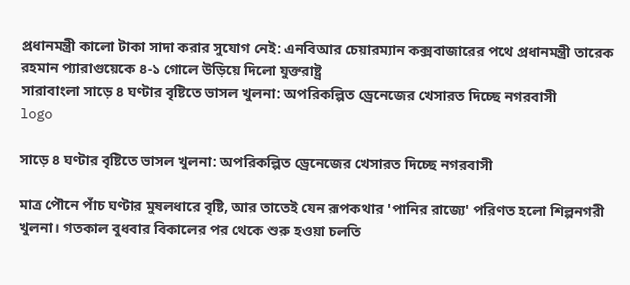প্রধানমন্ত্রী কালো টাকা সাদা করার সুযোগ নেই: এনবিআর চেয়ারম্যান কক্সবাজারের পথে প্রধানমন্ত্রী তারেক রহমান প্যারাগুয়েকে ৪-১ গোলে উড়িয়ে দিলো যুক্তরাষ্ট্র
সারাবাংলা সাড়ে ৪ ঘণ্টার বৃষ্টিতে ভাসল খুলনা: অপরিকল্পিত ড্রেনেজের খেসারত দিচ্ছে নগরবাসী
logo

সাড়ে ৪ ঘণ্টার বৃষ্টিতে ভাসল খুলনা: অপরিকল্পিত ড্রেনেজের খেসারত দিচ্ছে নগরবাসী

মাত্র পৌনে পাঁচ ঘণ্টার মুষলধারে বৃষ্টি, আর তাতেই যেন রূপকথার 'পানির রাজ্যে' পরিণত হলো শিল্পনগরী খুলনা। গতকাল বুধবার বিকালের পর থেকে শুরু হওয়া চলতি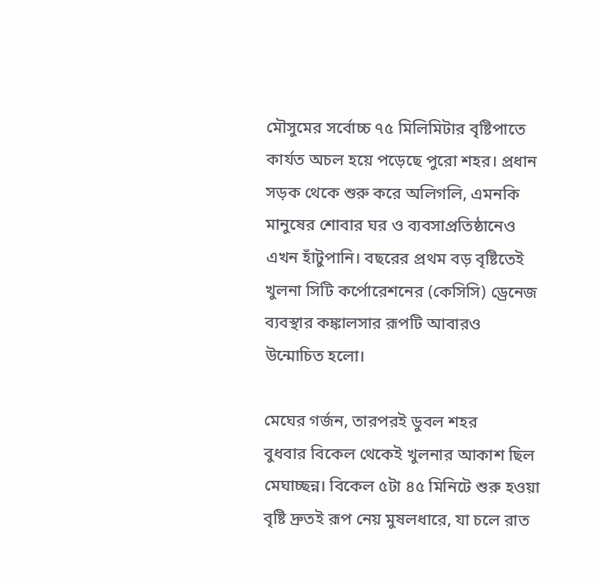মৌসুমের সর্বোচ্চ ৭৫ মিলিমিটার বৃষ্টিপাতে কার্যত অচল হয়ে পড়েছে পুরো শহর। প্রধান সড়ক থেকে শুরু করে অলিগলি, এমনকি মানুষের শোবার ঘর ও ব্যবসাপ্রতিষ্ঠানেও এখন হাঁটুপানি। বছরের প্রথম বড় বৃষ্টিতেই খুলনা সিটি কর্পোরেশনের (কেসিসি) ড্রেনেজ ব্যবস্থার কঙ্কালসার রূপটি আবারও উন্মোচিত হলো।

মেঘের গর্জন, তারপরই ডুবল শহর
বুধবার বিকেল থেকেই খুলনার আকাশ ছিল মেঘাচ্ছন্ন। বিকেল ৫টা ৪৫ মিনিটে শুরু হওয়া বৃষ্টি দ্রুতই রূপ নেয় মুষলধারে, যা চলে রাত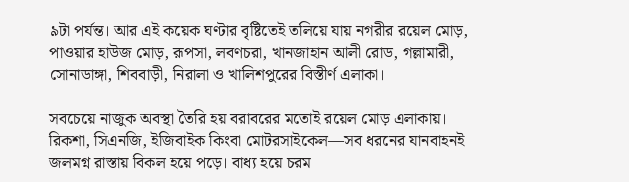৯টা পর্যন্ত। আর এই কয়েক ঘণ্টার বৃষ্টিতেই তলিয়ে যায় নগরীর রয়েল মোড়, পাওয়ার হাউজ মোড়, রূপসা, লবণচরা, খানজাহান আলী রোড, গল্লামারী, সোনাডাঙ্গা, শিববাড়ী, নিরালা ও খালিশপুরের বিস্তীর্ণ এলাকা।

সবচেয়ে নাজুক অবস্থা তৈরি হয় বরাবরের মতোই রয়েল মোড় এলাকায়। রিকশা, সিএনজি, ইজিবাইক কিংবা মোটরসাইকেল—সব ধরনের যানবাহনই জলমগ্ন রাস্তায় বিকল হয়ে পড়ে। বাধ্য হয়ে চরম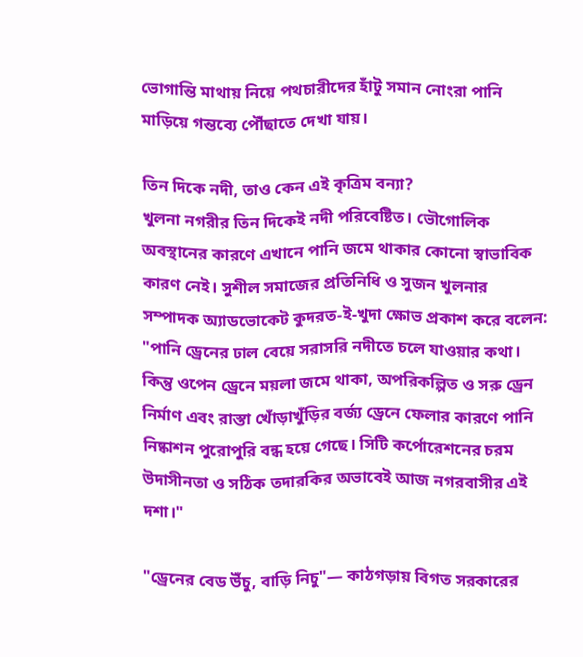ভোগান্তি মাথায় নিয়ে পথচারীদের হাঁটু সমান নোংরা পানি মাড়িয়ে গন্তব্যে পৌঁছাতে দেখা যায়।

তিন দিকে নদী, তাও কেন এই কৃত্রিম বন্যা?
খুলনা নগরীর তিন দিকেই নদী পরিবেষ্টিত। ভৌগোলিক অবস্থানের কারণে এখানে পানি জমে থাকার কোনো স্বাভাবিক কারণ নেই। সুশীল সমাজের প্রতিনিধি ও সুজন খুলনার সম্পাদক অ্যাডভোকেট কুদরত-ই-খুদা ক্ষোভ প্রকাশ করে বলেন:
"পানি ড্রেনের ঢাল বেয়ে সরাসরি নদীতে চলে যাওয়ার কথা। কিন্তু ওপেন ড্রেনে ময়লা জমে থাকা, অপরিকল্পিত ও সরু ড্রেন নির্মাণ এবং রাস্তা খোঁড়াখুঁড়ির বর্জ্য ড্রেনে ফেলার কারণে পানি নিষ্কাশন পুরোপুরি বন্ধ হয়ে গেছে। সিটি কর্পোরেশনের চরম উদাসীনতা ও সঠিক তদারকির অভাবেই আজ নগরবাসীর এই দশা।"

"ড্রেনের বেড উঁচু, বাড়ি নিচু"— কাঠগড়ায় বিগত সরকারের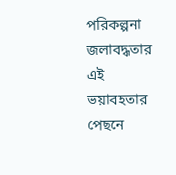পরিকল্পনা
জলাবদ্ধতার এই ভয়াবহতার পেছনে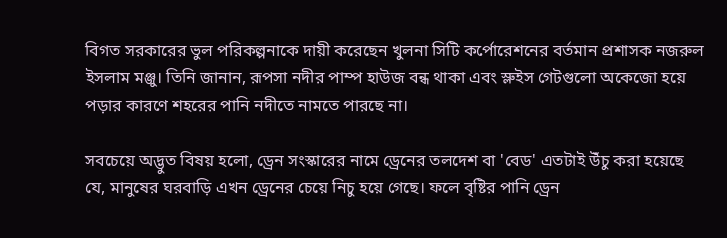বিগত সরকারের ভুল পরিকল্পনাকে দায়ী করেছেন খুলনা সিটি কর্পোরেশনের বর্তমান প্রশাসক নজরুল ইসলাম মঞ্জু। তিনি জানান, রূপসা নদীর পাম্প হাউজ বন্ধ থাকা এবং স্লুইস গেটগুলো অকেজো হয়ে পড়ার কারণে শহরের পানি নদীতে নামতে পারছে না।

সবচেয়ে অদ্ভুত বিষয় হলো, ড্রেন সংস্কারের নামে ড্রেনের তলদেশ বা 'বেড' এতটাই উঁচু করা হয়েছে যে, মানুষের ঘরবাড়ি এখন ড্রেনের চেয়ে নিচু হয়ে গেছে। ফলে বৃষ্টির পানি ড্রেন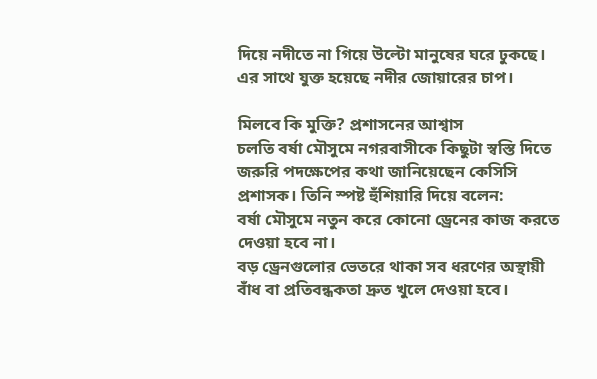দিয়ে নদীতে না গিয়ে উল্টো মানুষের ঘরে ঢুকছে। এর সাথে যুক্ত হয়েছে নদীর জোয়ারের চাপ।

মিলবে কি মুক্তি? প্রশাসনের আশ্বাস
চলতি বর্ষা মৌসুমে নগরবাসীকে কিছুটা স্বস্তি দিতে জরুরি পদক্ষেপের কথা জানিয়েছেন কেসিসি প্রশাসক। তিনি স্পষ্ট হুঁশিয়ারি দিয়ে বলেন:
বর্ষা মৌসুমে নতুন করে কোনো ড্রেনের কাজ করতে দেওয়া হবে না।
বড় ড্রেনগুলোর ভেতরে থাকা সব ধরণের অস্থায়ী বাঁধ বা প্রতিবন্ধকতা দ্রুত খুলে দেওয়া হবে।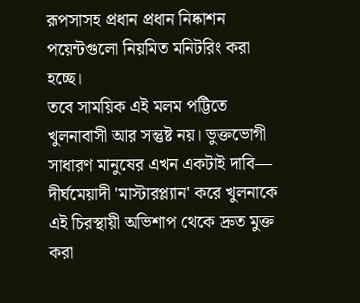রূপসাসহ প্রধান প্রধান নিষ্কাশন পয়েন্টগুলো নিয়মিত মনিটরিং করা হচ্ছে।
তবে সাময়িক এই মলম পট্টিতে খুলনাবাসী আর সন্তুষ্ট নয়। ভুক্তভোগী সাধারণ মানুষের এখন একটাই দাবি— দীর্ঘমেয়াদী 'মাস্টারপ্ল্যান' করে খুলনাকে এই চিরস্থায়ী অভিশাপ থেকে দ্রুত মুক্ত করা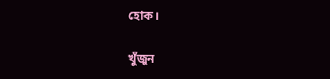হোক।

খুঁজুন